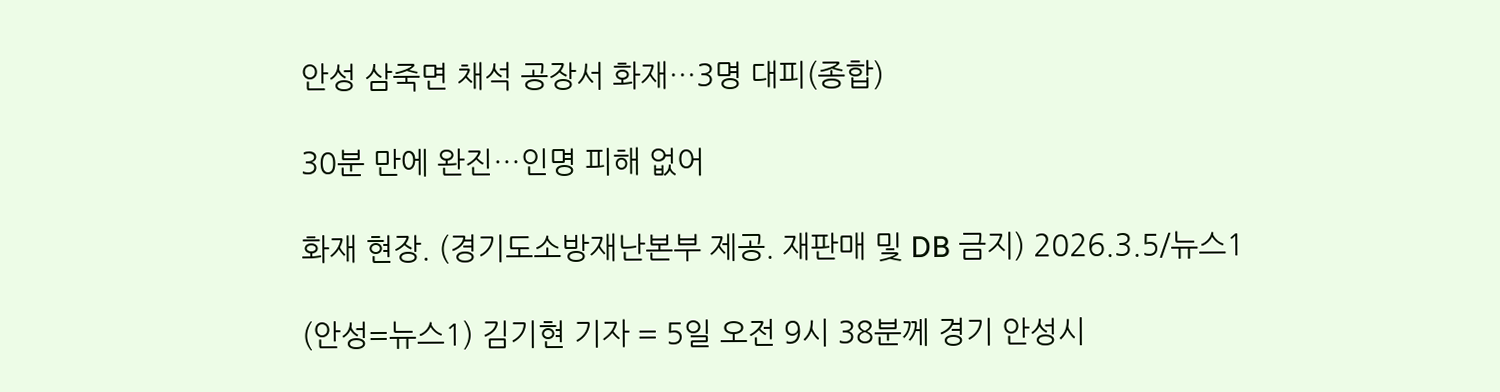안성 삼죽면 채석 공장서 화재…3명 대피(종합)

30분 만에 완진…인명 피해 없어

화재 현장. (경기도소방재난본부 제공. 재판매 및 DB 금지) 2026.3.5/뉴스1

(안성=뉴스1) 김기현 기자 = 5일 오전 9시 38분께 경기 안성시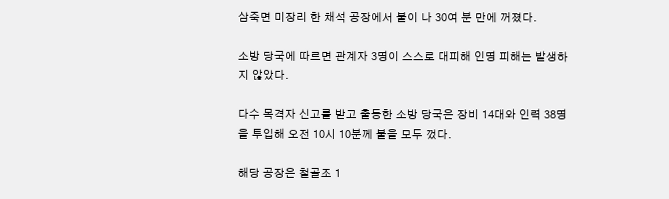삼죽면 미장리 한 채석 공장에서 불이 나 30여 분 만에 꺼졌다.

소방 당국에 따르면 관계자 3명이 스스로 대피해 인명 피해는 발생하지 않았다.

다수 목격자 신고를 받고 출동한 소방 당국은 장비 14대와 인력 38명을 투입해 오전 10시 10분께 불을 모두 껐다.

해당 공장은 철골조 1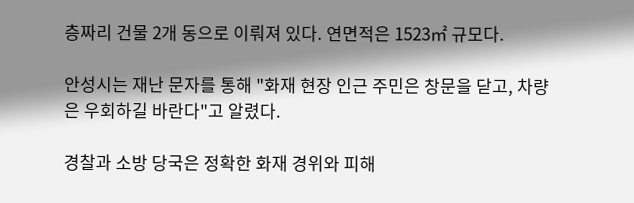층짜리 건물 2개 동으로 이뤄져 있다. 연면적은 1523㎡ 규모다.

안성시는 재난 문자를 통해 "화재 현장 인근 주민은 창문을 닫고, 차량은 우회하길 바란다"고 알렸다.

경찰과 소방 당국은 정확한 화재 경위와 피해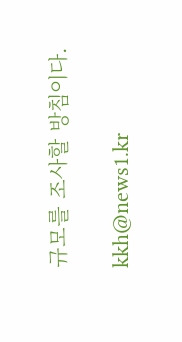규모를 조사할 방침이다.

kkh@news1.kr